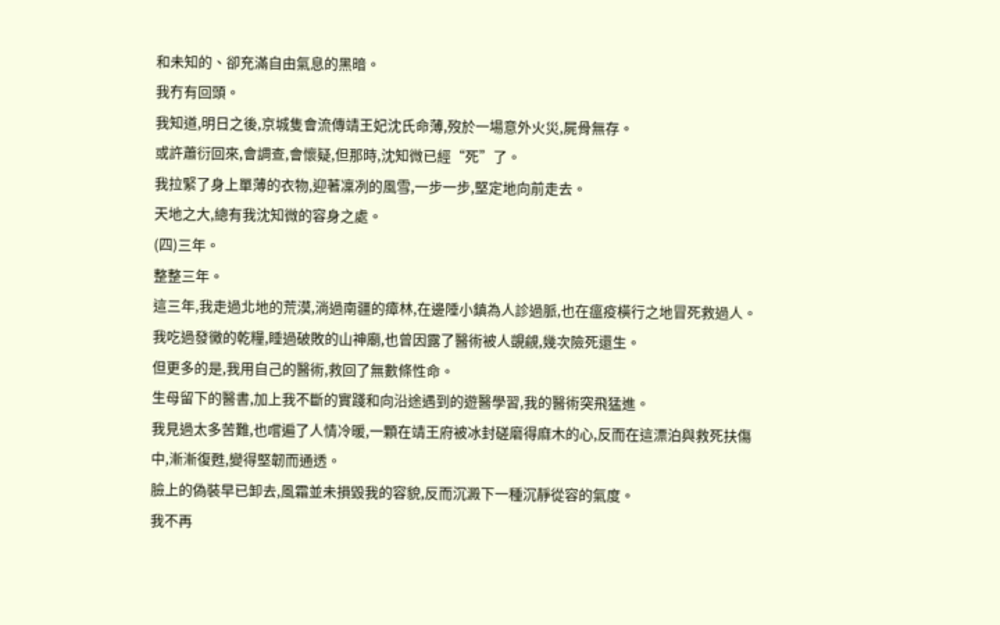和未知的、卻充滿自由氣息的黑暗。
我冇有回頭。
我知道,明日之後,京城隻會流傳靖王妃沈氏命薄,歿於一場意外火災,屍骨無存。
或許蕭衍回來,會調查,會懷疑,但那時,沈知微已經“死”了。
我拉緊了身上單薄的衣物,迎著凜冽的風雪,一步一步,堅定地向前走去。
天地之大,總有我沈知微的容身之處。
(四)三年。
整整三年。
這三年,我走過北地的荒漠,淌過南疆的瘴林,在邊陲小鎮為人診過脈,也在瘟疫橫行之地冒死救過人。
我吃過發黴的乾糧,睡過破敗的山神廟,也曾因露了醫術被人覬覦,幾次險死還生。
但更多的是,我用自己的醫術,救回了無數條性命。
生母留下的醫書,加上我不斷的實踐和向沿途遇到的遊醫學習,我的醫術突飛猛進。
我見過太多苦難,也嚐遍了人情冷暖,一顆在靖王府被冰封磋磨得麻木的心,反而在這漂泊與救死扶傷中,漸漸復甦,變得堅韌而通透。
臉上的偽裝早已卸去,風霜並未損毀我的容貌,反而沉澱下一種沉靜從容的氣度。
我不再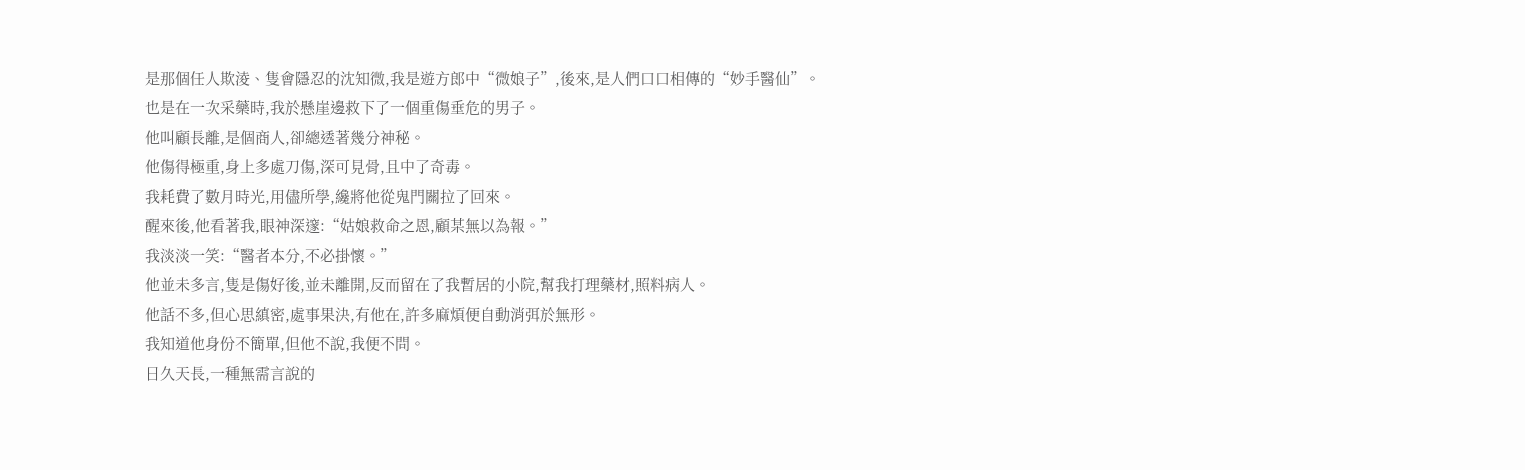是那個任人欺淩、隻會隱忍的沈知微,我是遊方郎中“微娘子”,後來,是人們口口相傳的“妙手醫仙”。
也是在一次采藥時,我於懸崖邊救下了一個重傷垂危的男子。
他叫顧長離,是個商人,卻總透著幾分神秘。
他傷得極重,身上多處刀傷,深可見骨,且中了奇毒。
我耗費了數月時光,用儘所學,纔將他從鬼門關拉了回來。
醒來後,他看著我,眼神深邃:“姑娘救命之恩,顧某無以為報。”
我淡淡一笑:“醫者本分,不必掛懷。”
他並未多言,隻是傷好後,並未離開,反而留在了我暫居的小院,幫我打理藥材,照料病人。
他話不多,但心思縝密,處事果決,有他在,許多麻煩便自動消弭於無形。
我知道他身份不簡單,但他不說,我便不問。
日久天長,一種無需言說的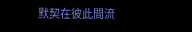默契在彼此間流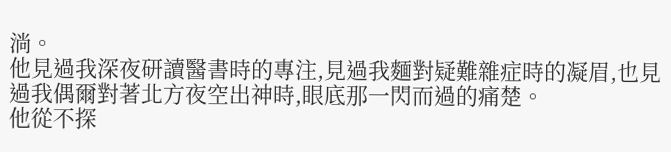淌。
他見過我深夜研讀醫書時的專注,見過我麵對疑難雜症時的凝眉,也見過我偶爾對著北方夜空出神時,眼底那一閃而過的痛楚。
他從不探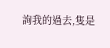詢我的過去,隻是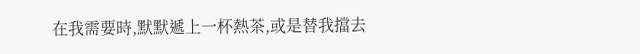在我需要時,默默遞上一杯熱茶,或是替我擋去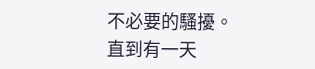不必要的騷擾。
直到有一天